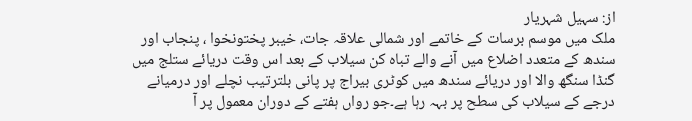از: سہیل شہریار
ملک میں موسم برسات کے خاتمے اور شمالی علاقہ جات، خیبر پختونخوا ، پنجاب اور سندھ کے متعدد اضلاع میں آنے والے تباہ کن سیلاب کے بعد اس وقت دریائے ستلج میں گنڈا سنگھ والا اور دریائے سندھ میں کوٹری بیراج پر پانی بلترتیب نچلے اور درمیانے درجے کے سیلاب کی سطح پر بہہ رہا ہے۔جو رواں ہفتے کے دوران معمول پر آ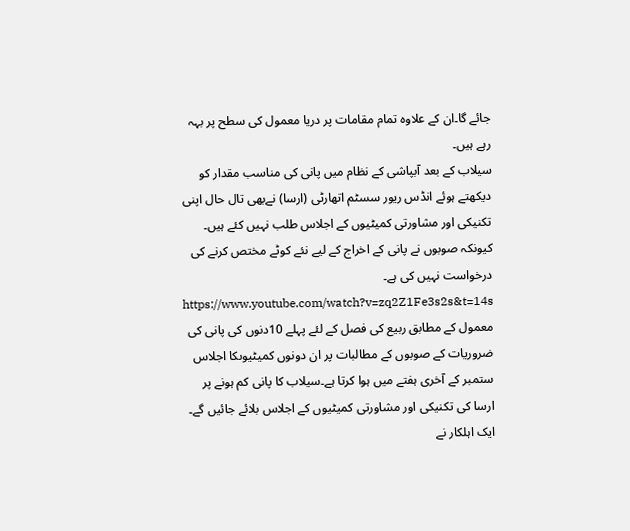جائے گا۔ان کے علاوہ تمام مقامات پر دریا معمول کی سطح پر بہہ رہے ہیں۔
سیلاب کے بعد آبپاشی کے نظام میں پانی کی مناسب مقدار کو دیکھتے ہوئے انڈس ریور سسٹم اتھارٹی (ارسا) نےبھی تال حال اپنی تکنیکی اور مشاورتی کمیٹیوں کے اجلاس طلب نہیں کئے ہیں۔ کیونکہ صوبوں نے پانی کے اخراج کے لیے نئے کوٹے مختص کرنے کی درخواست نہیں کی ہے۔
https://www.youtube.com/watch?v=zq2Z1Fe3s2s&t=14s
معمول کے مطابق ربیع کی فصل کے لئے پہلے 10دنوں کی پانی کی ضروریات کے صوبوں کے مطالبات پر ان دونوں کمیٹیوںکا اجلاس ستمبر کے آخری ہفتے میں ہوا کرتا ہے۔سیلاب کا پانی کم ہونے پر ارسا کی تکنیکی اور مشاورتی کمیٹیوں کے اجلاس بلائے جائیں گے۔ ایک اہلکار نے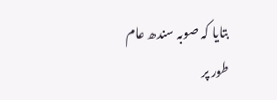بتایا کہ صوبہ سندھ عام طور پر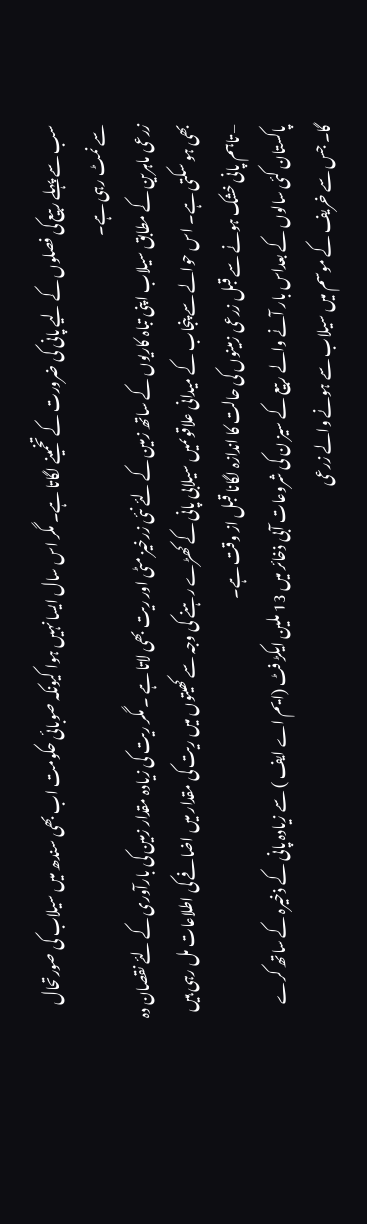سب سے پہلے ربیع کی فصلوں کے لیے پانی کی ضرورت کے تخمینے لگاتا ہے۔ مگر اس سال ایسا نہیں ہوا کیونکہ صوبائی حکومت اب بھی سندھ میں سیلاب کی صورتحال سے نمٹ رہی ہے۔
زرعی ماہرین کے مطابق سیلاب اپنی تباہ کاریوں کے ساتھ زمین کے لئے نئی زرخیز مٹی اور ریت بھی لاتا ہے ۔ مگر ریت کی زیادہ مقدار زمین کی بارآوری کے لئے نقصان دہ بھی ہو سکتی ہے۔ اس حوالے سے پنجاب کے میدانی علاقوںمیں سیلابی پانی کے کھڑے رہنے کی وجہ سے کھیتوں میں ریت کی مقدار میں اضافے کی اطلاعات مل رہی ہیں – تاہم پانی خشک ہونے سے قبل زرعی زمینوں کی حالت کا اندازہ لگانا قبل از وقت ہے۔
پاکستان کئی سالوں کے بعداس بار آنے والے ربیع کے سیز ن کی شروعات آبی ذخائر میں 13 ملین ایکڑ فٹ (ایم اے ایف ) سے زیادہ پانی کے ذخیرہ کے ساتھ کرے گا۔ جس سے خریف کے موسم میں سیلاب سے ہونے والے زرعی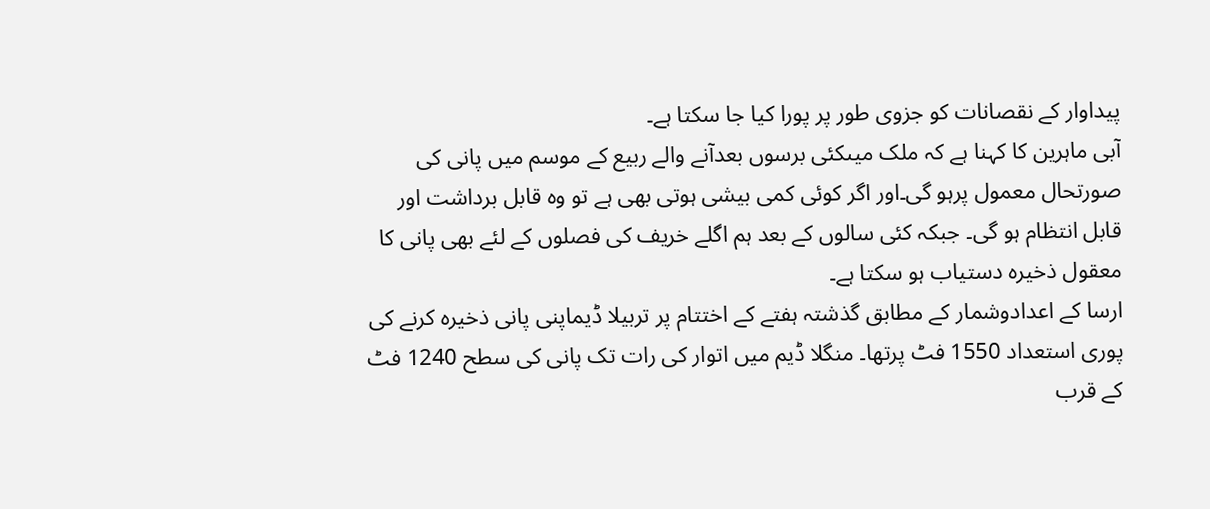پیداوار کے نقصانات کو جزوی طور پر پورا کیا جا سکتا ہے۔
آبی ماہرین کا کہنا ہے کہ ملک میںکئی برسوں بعدآنے والے ربیع کے موسم میں پانی کی صورتحال معمول پرہو گی۔اور اگر کوئی کمی بیشی ہوتی بھی ہے تو وہ قابل برداشت اور قابل انتظام ہو گی۔ جبکہ کئی سالوں کے بعد ہم اگلے خریف کی فصلوں کے لئے بھی پانی کا معقول ذخیرہ دستیاب ہو سکتا ہے۔
ارسا کے اعدادوشمار کے مطابق گذشتہ ہفتے کے اختتام پر تربیلا ڈیماپنی پانی ذخیرہ کرنے کی پوری استعداد 1550 فٹ پرتھا۔ منگلا ڈیم میں اتوار کی رات تک پانی کی سطح 1240 فٹ کے قرب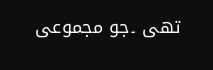تھی ۔جو مجموعی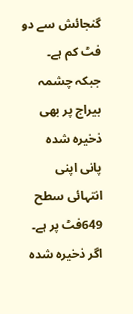گنجائش سے دو فٹ کم ہے۔ جبکہ چشمہ بیراج پر بھی ذخیرہ شدہ پانی اپنی انتہائی سطح 649فٹ پر ہے۔ اگر ذخیرہ شدہ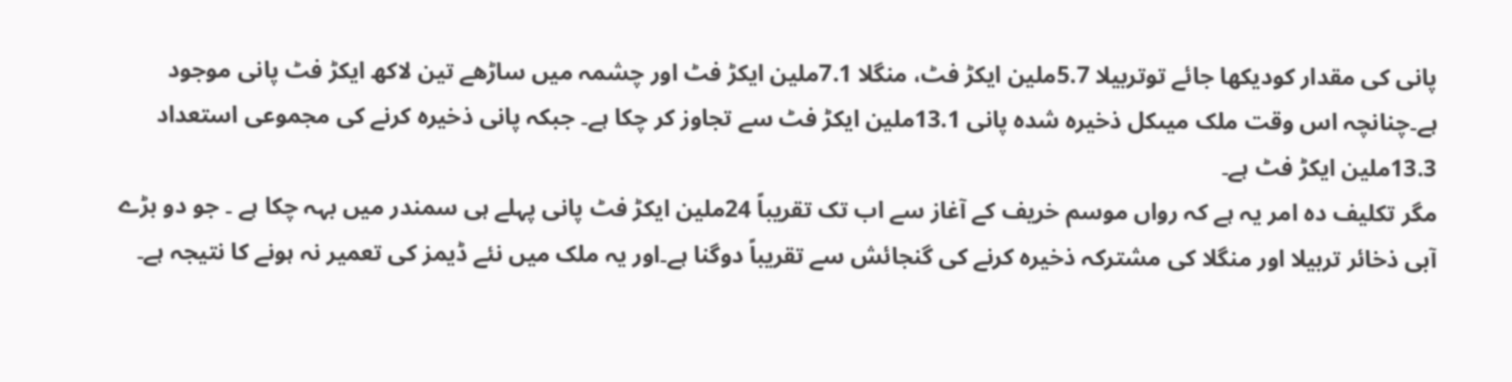پانی کی مقدار کودیکھا جائے توتربیلا 5.7ملین ایکڑ فٹ، منگلا 7.1ملین ایکڑ فٹ اور چشمہ میں ساڑھے تین لاکھ ایکڑ فٹ پانی موجود ہے۔چنانچہ اس وقت ملک میںکل ذخیرہ شدہ پانی 13.1ملین ایکڑ فٹ سے تجاوز کر چکا ہے۔ جبکہ پانی ذخیرہ کرنے کی مجموعی استعداد 13.3ملین ایکڑ فٹ ہے۔
مگر تکلیف دہ امر یہ ہے کہ رواں موسم خریف کے آغاز سے اب تک تقریباً 24ملین ایکڑ فٹ پانی پہلے ہی سمندر میں بہہ چکا ہے ۔ جو دو بڑے آبی ذخائر تربیلا اور منگلا کی مشترکہ ذخیرہ کرنے کی گنجائش سے تقریباً دوگنا ہے۔اور یہ ملک میں نئے ڈیمز کی تعمیر نہ ہونے کا نتیجہ ہے۔